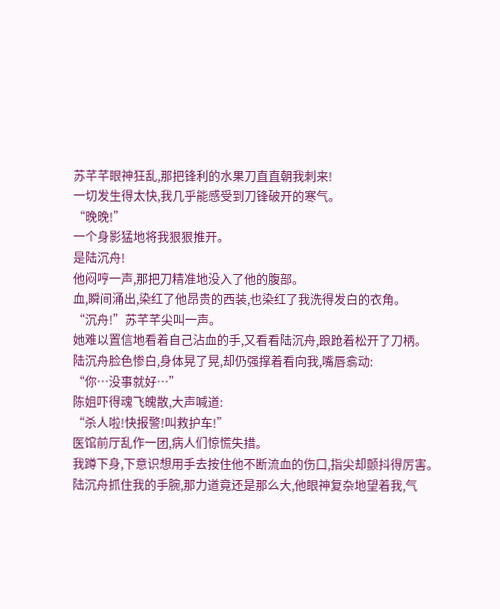苏芊芊眼神狂乱,那把锋利的水果刀直直朝我刺来!
一切发生得太快,我几乎能感受到刀锋破开的寒气。
“晚晚!”
一个身影猛地将我狠狠推开。
是陆沉舟!
他闷哼一声,那把刀精准地没入了他的腹部。
血,瞬间涌出,染红了他昂贵的西装,也染红了我洗得发白的衣角。
“沉舟!”苏芊芊尖叫一声。
她难以置信地看着自己沾血的手,又看看陆沉舟,踉跄着松开了刀柄。
陆沉舟脸色惨白,身体晃了晃,却仍强撑着看向我,嘴唇翕动:
“你…没事就好…”
陈姐吓得魂飞魄散,大声喊道:
“杀人啦!快报警!叫救护车!”
医馆前厅乱作一团,病人们惊慌失措。
我蹲下身,下意识想用手去按住他不断流血的伤口,指尖却颤抖得厉害。
陆沉舟抓住我的手腕,那力道竟还是那么大,他眼神复杂地望着我,气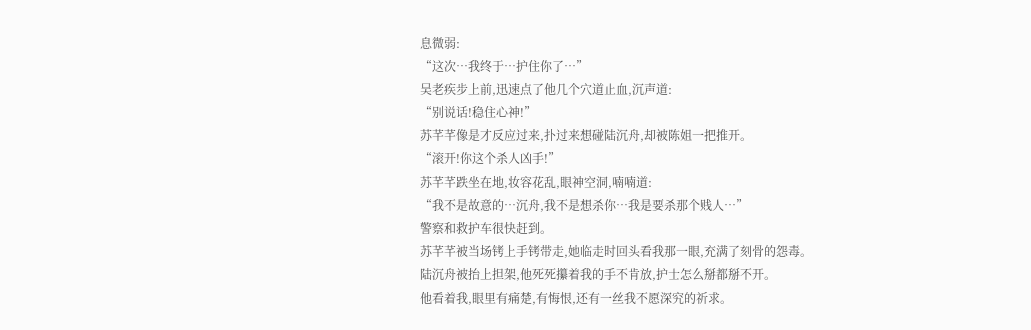息微弱:
“这次…我终于…护住你了…”
吴老疾步上前,迅速点了他几个穴道止血,沉声道:
“别说话!稳住心神!”
苏芊芊像是才反应过来,扑过来想碰陆沉舟,却被陈姐一把推开。
“滚开!你这个杀人凶手!”
苏芊芊跌坐在地,妆容花乱,眼神空洞,喃喃道:
“我不是故意的…沉舟,我不是想杀你…我是要杀那个贱人…”
警察和救护车很快赶到。
苏芊芊被当场铐上手铐带走,她临走时回头看我那一眼,充满了刻骨的怨毒。
陆沉舟被抬上担架,他死死攥着我的手不肯放,护士怎么掰都掰不开。
他看着我,眼里有痛楚,有悔恨,还有一丝我不愿深究的祈求。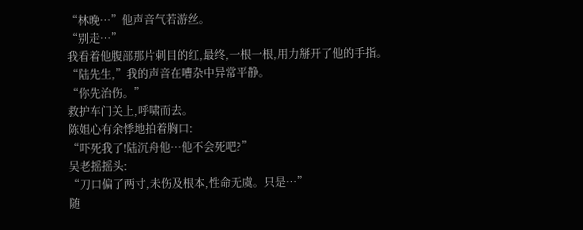“林晚…”他声音气若游丝。
“别走…”
我看着他腹部那片刺目的红,最终,一根一根,用力掰开了他的手指。
“陆先生,”我的声音在嘈杂中异常平静。
“你先治伤。”
救护车门关上,呼啸而去。
陈姐心有余悸地拍着胸口:
“吓死我了!陆沉舟他…他不会死吧?”
吴老摇摇头:
“刀口偏了两寸,未伤及根本,性命无虞。只是…”
随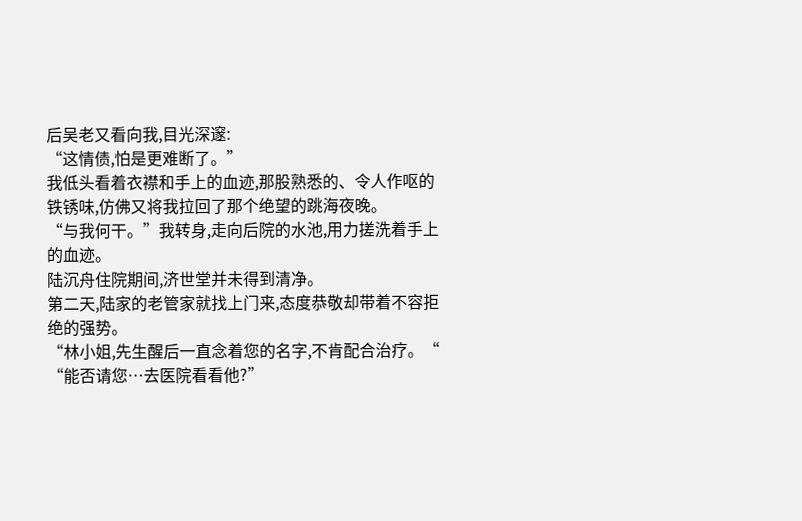后吴老又看向我,目光深邃:
“这情债,怕是更难断了。”
我低头看着衣襟和手上的血迹,那股熟悉的、令人作呕的铁锈味,仿佛又将我拉回了那个绝望的跳海夜晚。
“与我何干。”我转身,走向后院的水池,用力搓洗着手上的血迹。
陆沉舟住院期间,济世堂并未得到清净。
第二天,陆家的老管家就找上门来,态度恭敬却带着不容拒绝的强势。
“林小姐,先生醒后一直念着您的名字,不肯配合治疗。“
“能否请您…去医院看看他?”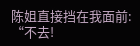陈姐直接挡在我面前:
“不去!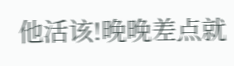他活该!晚晚差点就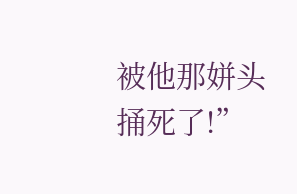被他那姘头捅死了!”